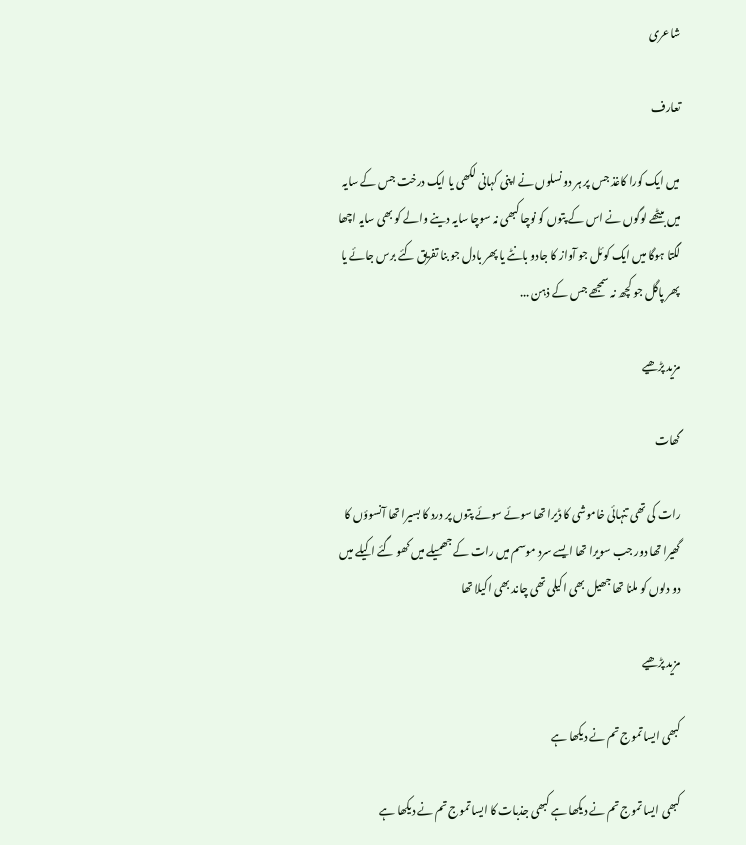شاعری

تعارف

میں ایک کورا کاغذ جس پر ہر دو نسلوں نے اپنی کہانی لکھی یا ایک درخت جس کے سایہ میں بیٹھے لوگوں نے اس کے پتوں کو نوچا کبھی نہ سوچا سایہ دینے والے کو بھی سایہ اچھا لگتا ہوگا میں ایک کوئل جو آواز کا جادو بانٹے یا پھر بادل جو بنا تفریق کئے برس جائے یا پھر پاگل جو کچھ نہ سمجھے جس کے ذہن ...

مزید پڑھیے

گھات

رات کی تھی تنہائی خاموشی کا ڈیرا تھا سوئے سوئے پتوں پر درد کا بسیرا تھا آنسوؤں کا گھیرا تھا دور جب سویرا تھا ایسے سرد موسم میں رات کے جھمیلے میں کھو گئے اکیلے میں دو دلوں کو ملنا تھا جھیل بھی اکیلی تھی چاند بھی اکیلا تھا

مزید پڑھیے

کبھی ایسا تموج تم نے دیکھا ہے

کبھی ایسا تموج تم نے دیکھا ہے کبھی جذبات کا ایسا تموج تم نے دیکھا ہے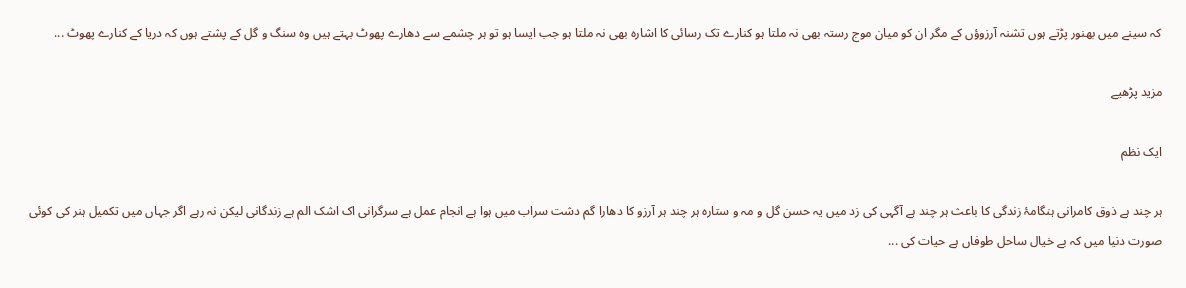کہ سینے میں بھنور پڑتے ہوں تشنہ آرزوؤں کے مگر ان کو میان موج رستہ بھی نہ ملتا ہو کنارے تک رسائی کا اشارہ بھی نہ ملتا ہو جب ایسا ہو تو ہر چشمے سے دھارے پھوٹ بہتے ہیں وہ سنگ و گل کے پشتے ہوں کہ دریا کے کنارے پھوٹ ...

مزید پڑھیے

ایک نظم

ہر چند ہے ذوق کامرانی ہنگامۂ‌‌ زندگی کا باعث ہر چند ہے آگہی کی زد میں یہ حسن گل و مہ و ستارہ ہر چند ہر آرزو کا دھارا گم دشت سراب میں ہوا ہے انجام‌ عمل ہے سرگرانی اک اشک الم ہے زندگانی لیکن نہ رہے اگر جہاں میں تکمیل ہنر کی کوئی صورت دنیا میں کہ بے خیال ساحل طوفاں ہے حیات کی ...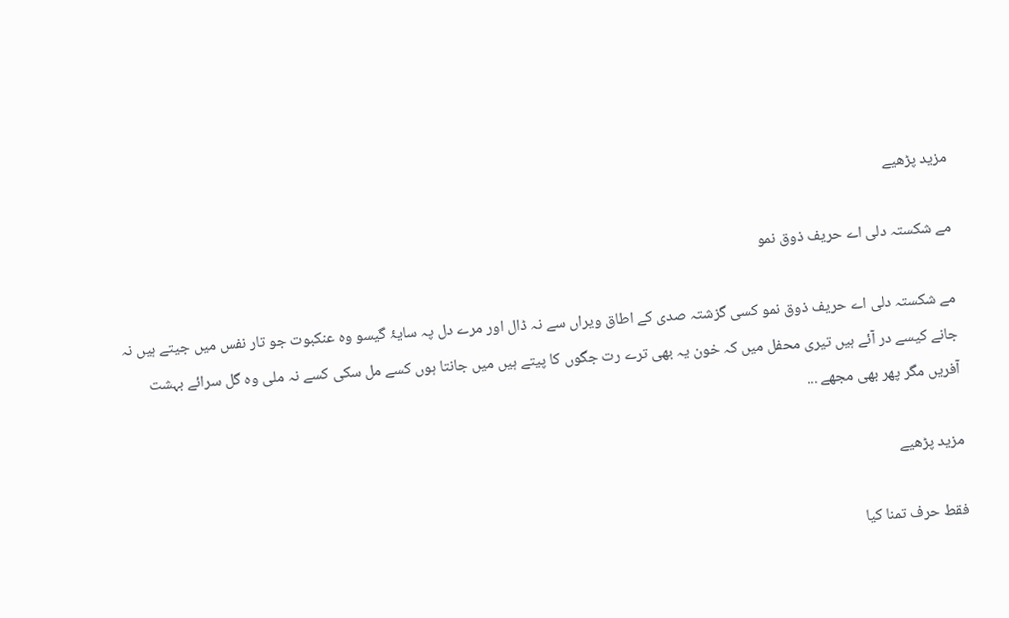مزید پڑھیے

مے شکستہ دلی اے حریف‌ ذوق نمو

مے شکستہ دلی اے حریف‌ ذوق نمو کسی گزشتہ صدی کے اطاق ویراں سے نہ ڈال اور مرے دل پہ سایۂ گیسو وہ عنکبوت جو تار نفس میں جیتے ہیں نہ جانے کیسے در آئے ہیں تیری محفل میں کہ خون یہ بھی ترے رت جگوں کا پیتے ہیں میں جانتا ہوں کسے مل سکی کسے نہ ملی وہ گل سرائے بہشت آفریں مگر پھر بھی مجھے ...

مزید پڑھیے

فقط حرف تمنا کیا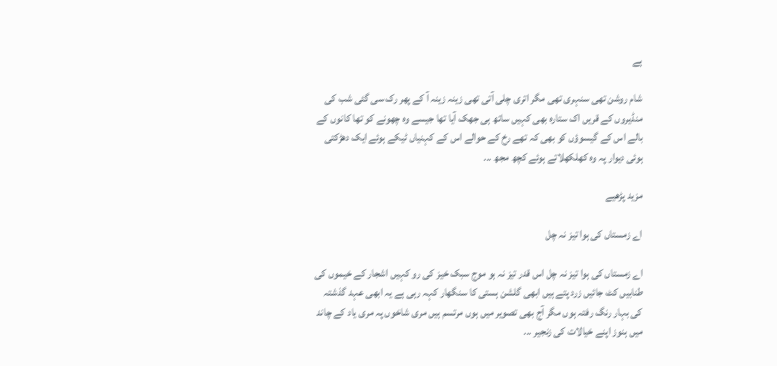ہے

شام روشن تھی سنہری تھی مگر اتری چلی آتی تھی زینہ زینہ آ کے پھر رک سی گئی شب کی منڈیروں کے قریں اک ستارہ بھی کہیں ساتھ ہی جھک آیا تھا جیسے وہ چھونے کو تھا کانوں کے بالے اس کے گیسوؤں کو بھی کہ تھے رخ کے حوالے اس کے کہنیاں ٹیکے ہوئے ایک دھڑکتی ہوئی دیوار پہ وہ کھلکھلاتے ہوئے کچھ مجھ ...

مزید پڑھیے

اے زمستاں کی ہوا تیز نہ چل

اے زمستاں کی ہوا تیز نہ چل اس قدر تیز نہ ہو موج سبک خیز کی رو کہیں اشجار کے خیموں کی طنابیں کٹ جائیں زرد پتے ہیں ابھی گلشن ہستی کا سنگھار کہہ رہی ہے یہ ابھی عہد گذشتہ کی بہار رنگ رفتہ ہوں مگر آج بھی تصویر میں ہوں مرتسم ہیں مری شاخوں پہ مری یاد کے چاند میں ہنوز اپنے خیالات کی زنجیر ...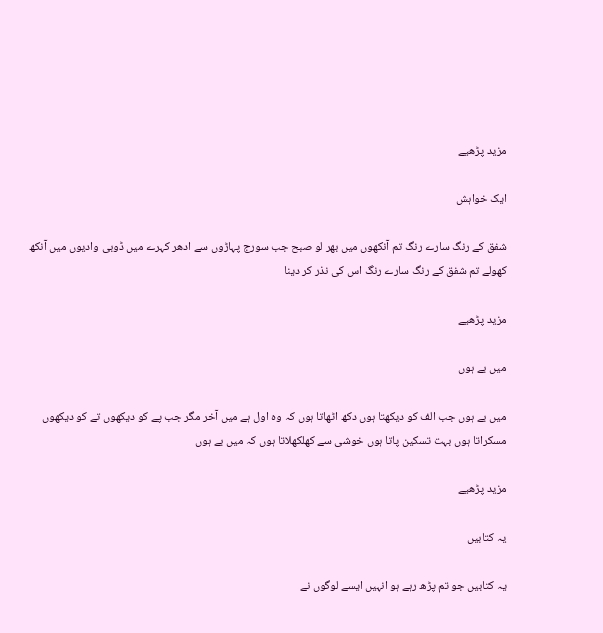مزید پڑھیے

ایک خواہش

شفق کے رنگ سارے رنگ تم آنکھوں میں بھر لو صبح جب سورج پہاڑوں سے ادھر کہرے میں ڈوبی وادیوں میں آنکھ کھولے تم شفق کے رنگ سارے رنگ اس کی نذر کر دینا

مزید پڑھیے

میں بے ہوں

میں بے ہوں جب الف کو دیکھتا ہوں دکھ اٹھاتا ہوں کہ وہ اول ہے میں آخر مگر جب پے کو دیکھوں تے کو دیکھوں مسکراتا ہوں بہت تسکین پاتا ہوں خوشی سے کھلکھلاتا ہوں کہ میں بے ہوں

مزید پڑھیے

یہ کتابیں

یہ کتابیں جو تم پڑھ رہے ہو انہیں ایسے لوگوں نے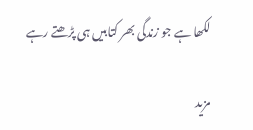لکھا ہے جو زندگی بھر کتابیں ہی پڑھتے رہے

مزید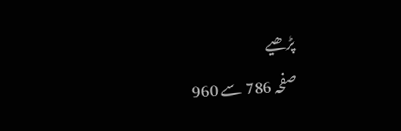پڑھیے
صفحہ 786 سے 960